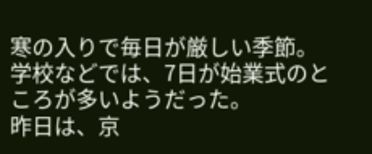寒の入りで毎日が厳しい季節。
学校などでは、7日が始業式のところが多いようだった。
昨日は、京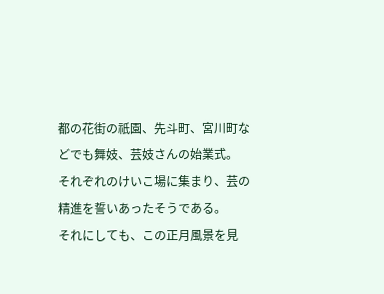都の花街の祇園、先斗町、宮川町などでも舞妓、芸妓さんの始業式。
それぞれのけいこ場に集まり、芸の精進を誓いあったそうである。
それにしても、この正月風景を見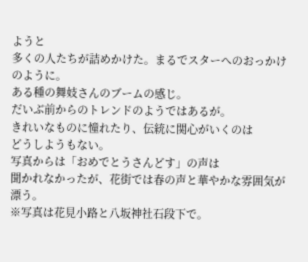ようと
多くの人たちが詰めかけた。まるでスターへのおっかけのように。
ある種の舞妓さんのブームの感じ。
だいぶ前からのトレンドのようではあるが。
きれいなものに憧れたり、伝統に関心がいくのは
どうしようもない。
写真からは「おめでとうさんどす」の声は
聞かれなかったが、花街では春の声と華やかな雰囲気が漂う。
※写真は花見小路と八坂神社石段下で。